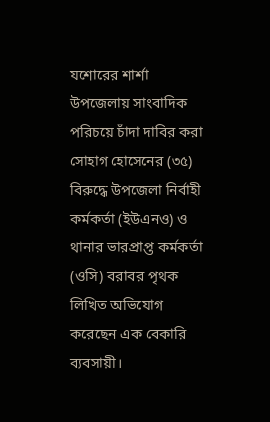যশোরের শার্শা উপজেলায় সাংবাদিক পরিচয়ে চাঁদা দাবির করা সোহাগ হোসেনের (৩৫) বিরুদ্ধে উপজেলা নির্বাহী কর্মকর্তা (ইউএনও) ও থানার ভারপ্রাপ্ত কর্মকর্তা (ওসি) বরাবর পৃথক লিখিত অভিযোগ করেছেন এক বেকারি ব্যবসায়ী।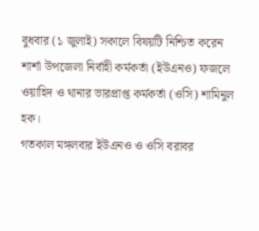বুধবার (১ জুলাই) সকালে বিষয়টি নিশ্চিত করেন শার্শা উপজেলা নির্বাহী কর্মকর্তা (ইউএনও) ফজলে ওয়াহিদ ও থানার ভারপ্রাপ্ত কর্মকর্তা (ওসি) শামিনুল হক।
গতকাল মঙ্গলবার ইউএনও ও ওসি বরাবর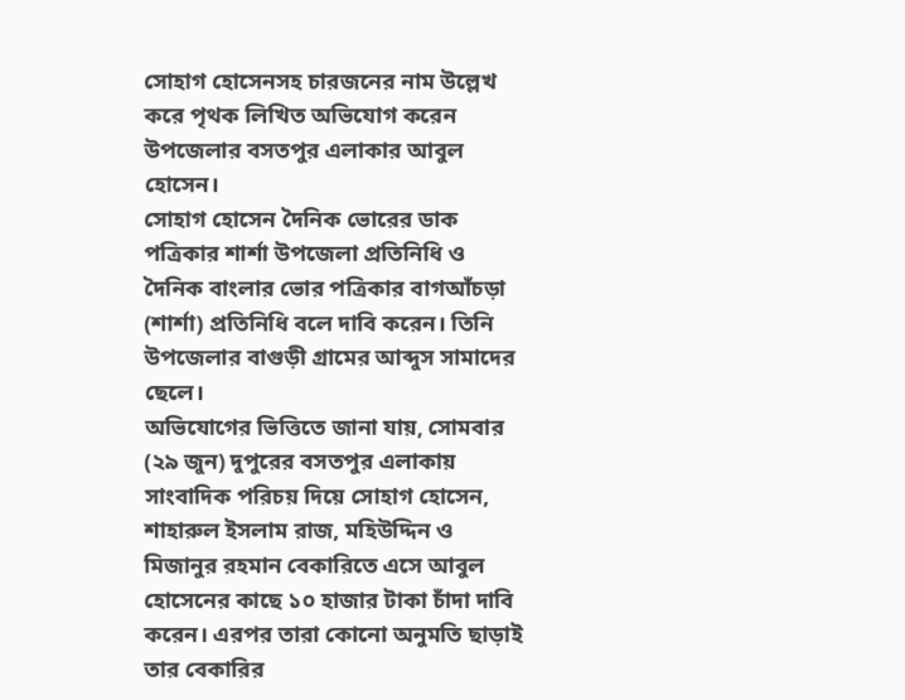সোহাগ হোসেনসহ চারজনের নাম উল্লেখ করে পৃথক লিখিত অভিযোগ করেন উপজেলার বসতপুর এলাকার আবুল হোসেন।
সোহাগ হোসেন দৈনিক ভোরের ডাক পত্রিকার শার্শা উপজেলা প্রতিনিধি ও দৈনিক বাংলার ভোর পত্রিকার বাগআঁচড়া (শার্শা) প্রতিনিধি বলে দাবি করেন। তিনি উপজেলার বাগুড়ী গ্রামের আব্দুস সামাদের ছেলে।
অভিযোগের ভিত্তিতে জানা যায়, সোমবার (২৯ জুন) দুপুরের বসতপুর এলাকায় সাংবাদিক পরিচয় দিয়ে সোহাগ হোসেন, শাহারুল ইসলাম রাজ, মহিউদ্দিন ও মিজানুর রহমান বেকারিতে এসে আবুল হোসেনের কাছে ১০ হাজার টাকা চাঁদা দাবি করেন। এরপর তারা কোনো অনুমতি ছাড়াই তার বেকারির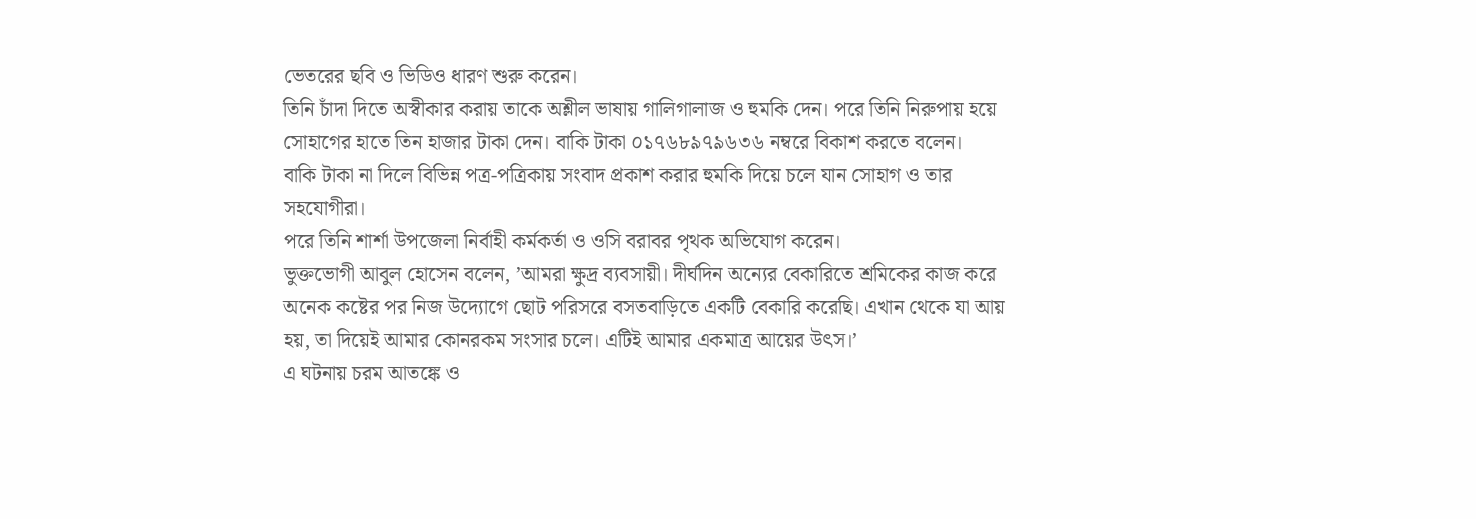ভেতরের ছবি ও ভিডিও ধারণ শুরু করেন।
তিনি চাঁদা দিতে অস্বীকার করায় তাকে অশ্লীল ভাষায় গালিগালাজ ও হুমকি দেন। পরে তিনি নিরুপায় হয়ে সোহাগের হাতে তিন হাজার টাকা দেন। বাকি টাকা ০১৭৬৮৯৭৯৬৩৬ নম্বরে বিকাশ করতে বলেন।
বাকি টাকা না দিলে বিভিন্ন পত্র-পত্রিকায় সংবাদ প্রকাশ করার হুমকি দিয়ে চলে যান সোহাগ ও তার সহযোগীরা।
পরে তিনি শার্শা উপজেলা নির্বাহী কর্মকর্তা ও ওসি বরাবর পৃথক অভিযোগ করেন।
ভুক্তভোগী আবুল হোসেন বলেন, ’আমরা ক্ষুদ্র ব্যবসায়ী। দীর্ঘদিন অন্যের বেকারিতে শ্রমিকের কাজ করে অনেক কষ্টের পর নিজ উদ্যোগে ছোট পরিসরে বসতবাড়িতে একটি বেকারি করেছি। এখান থেকে যা আয় হয়, তা দিয়েই আমার কোনরকম সংসার চলে। এটিই আমার একমাত্র আয়ের উৎস।’
এ ঘটনায় চরম আতঙ্কে ও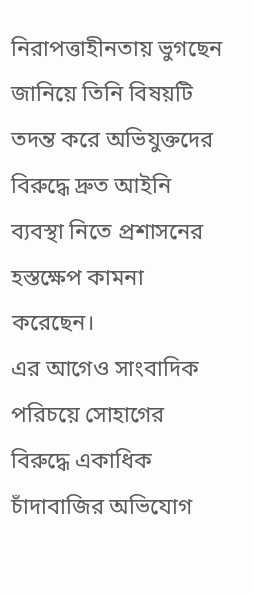নিরাপত্তাহীনতায় ভুগছেন জানিয়ে তিনি বিষয়টি তদন্ত করে অভিযুক্তদের বিরুদ্ধে দ্রুত আইনি ব্যবস্থা নিতে প্রশাসনের হস্তক্ষেপ কামনা করেছেন।
এর আগেও সাংবাদিক পরিচয়ে সোহাগের বিরুদ্ধে একাধিক চাঁদাবাজির অভিযোগ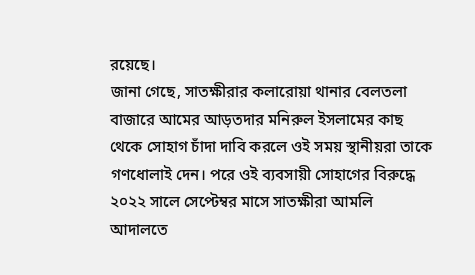রয়েছে।
জানা গেছে, সাতক্ষীরার কলারোয়া থানার বেলতলা বাজারে আমের আড়তদার মনিরুল ইসলামের কাছ থেকে সোহাগ চাঁদা দাবি করলে ওই সময় স্থানীয়রা তাকে গণধোলাই দেন। পরে ওই ব্যবসায়ী সোহাগের বিরুদ্ধে ২০২২ সালে সেপ্টেম্বর মাসে সাতক্ষীরা আমলি আদালতে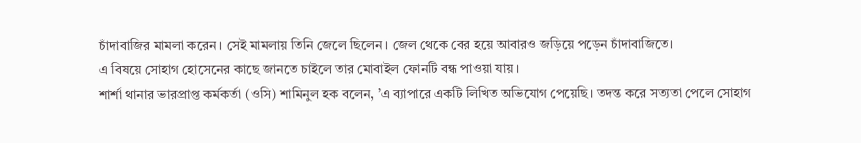চাঁদাবাজির মামলা করেন। সেই মামলায় তিনি জেলে ছিলেন। জেল থেকে বের হয়ে আবারও জড়িয়ে পড়েন চাঁদাবাজিতে।
এ বিষয়ে সোহাগ হোসেনের কাছে জানতে চাইলে তার মোবাইল ফোনটি বন্ধ পাওয়া যায়।
শার্শা থানার ভারপ্রাপ্ত কর্মকর্তা (ওসি) শামিনুল হক বলেন, ’এ ব্যাপারে একটি লিখিত অভিযোগ পেয়েছি। তদন্ত করে সত্যতা পেলে সোহাগ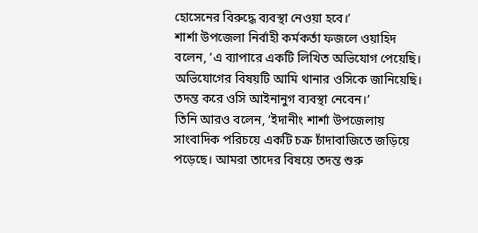হোসেনের বিরুদ্ধে ব্যবস্থা নেওয়া হবে।’
শার্শা উপজেলা নির্বাহী কর্মকর্তা ফজলে ওয়াহিদ বলেন, ’এ ব্যাপারে একটি লিখিত অভিযোগ পেয়েছি। অভিযোগের বিষয়টি আমি থানার ওসিকে জানিয়েছি। তদন্ত করে ওসি আইনানুগ ব্যবস্থা নেবেন।’
তিনি আরও বলেন, ’ইদানীং শার্শা উপজেলায় সাংবাদিক পরিচয়ে একটি চক্র চাঁদাবাজিতে জড়িয়ে পড়েছে। আমরা তাদের বিষয়ে তদন্ত শুরু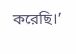করেছি।’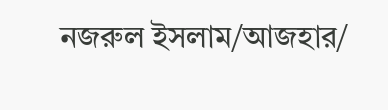নজরুল ইসলাম/আজহার/